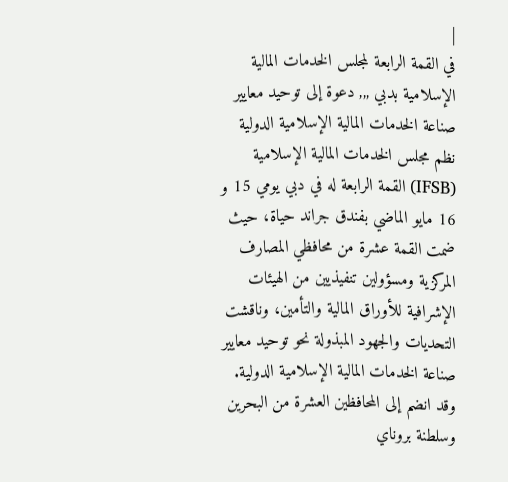|
في القمة الرابعة لمجلس الخدمات المالية الإسلامية بدبي ,,, دعوة إلى توحيد معايير صناعة الخدمات المالية الإسلامية الدولية نظم مجلس الخدمات المالية الإسلامية (IFSB) القمة الرابعة له في دبي يومي 15 و 16 مايو الماضي بفندق جراند حياة، حيث ضمت القمة عشرة من محافظي المصارف المركزية ومسؤولين تنفيذيين من الهيئات الإشرافية للأوراق المالية والتأمين، وناقشت التحديات والجهود المبذولة نحو توحيد معايير صناعة الخدمات المالية الإسلامية الدولية. وقد انضم إلى المحافظين العشرة من البحرين وسلطنة بروناي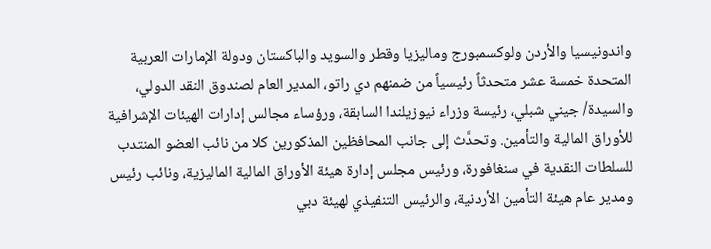واندونيسيا والأردن ولوكسمبورج وماليزيا وقطر والسويد والباكستان ودولة الإمارات العربية المتحدة خمسة عشر متحدثاً رئيسياً من ضمنهم دي راتو، المدير العام لصندوق النقد الدولي، والسيدة/ جيني شبلي، رئيسة وزراء نيوزيلندا السابقة، ورؤساء مجالس إدارات الهيئات الإشرافية للأوراق المالية والتأمين. وتحدَّث إلى جانب المحافظين المذكورين كلا من نائب العضو المنتدب للسلطات النقدية في سنغافورة، ورئيس مجلس إدارة هيئة الأوراق المالية الماليزية، ونائب رئيس ومدير عام هيئة التأمين الأردنية، والرئيس التنفيذي لهيئة دبي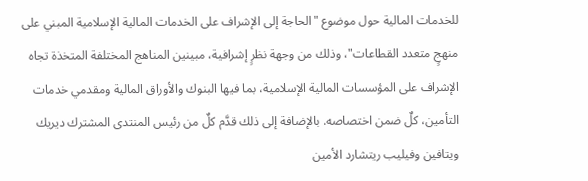للخدمات المالية حول موضوع "الحاجة إلى الإشراف على الخدمات المالية الإسلامية المبني على منهجٍ متعدد القطاعات"، وذلك من وجهة نظرٍ إشرافية، مبينين المناهج المختلفة المتخذة تجاه الإشراف على المؤسسات المالية الإسلامية، بما فيها البنوك والأوراق المالية ومقدمي خدمات التأمين، كلٌ ضمن اختصاصه. بالإضافة إلى ذلك قدَّم كلٌ من رئيس المنتدى المشترك ديريك ويتافين وفيليب ريتشارد الأمين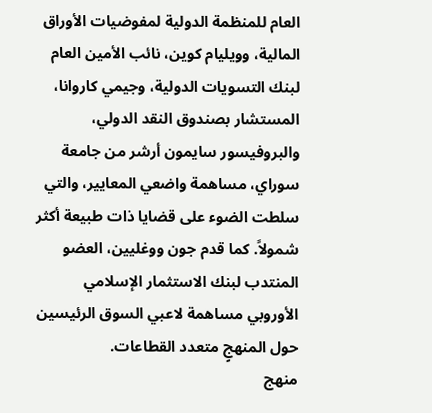العام للمنظمة الدولية لمفوضيات الأوراق المالية، وويليام كوين، نائب الأمين العام لبنك التسويات الدولية، وجيمي كاروانا، المستشار بصندوق النقد الدولي، والبروفيسور سايمون أرشر من جامعة سوراي، مساهمة واضعي المعايير، والتي سلطت الضوء على قضايا ذات طبيعة أكثر شمولاً. كما قدم جون ووغليين، العضو المنتدب لبنك الاستثمار الإسلامي الأوروبي مساهمة لاعبي السوق الرئيسين حول المنهجٍ متعدد القطاعات.
منهج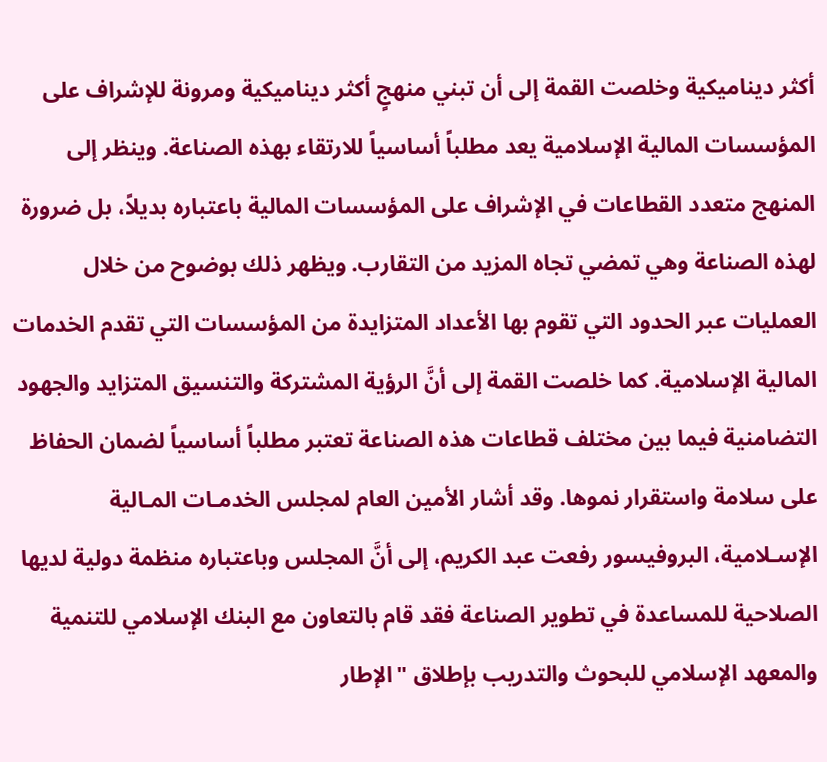أكثر ديناميكية وخلصت القمة إلى أن تبني منهجٍ أكثر ديناميكية ومرونة للإشراف على المؤسسات المالية الإسلامية يعد مطلباً أساسياً للارتقاء بهذه الصناعة. وينظر إلى المنهج متعدد القطاعات في الإشراف على المؤسسات المالية باعتباره بديلاً، بل ضرورة لهذه الصناعة وهي تمضي تجاه المزيد من التقارب. ويظهر ذلك بوضوح من خلال العمليات عبر الحدود التي تقوم بها الأعداد المتزايدة من المؤسسات التي تقدم الخدمات المالية الإسلامية. كما خلصت القمة إلى أنَّ الرؤية المشتركة والتنسيق المتزايد والجهود التضامنية فيما بين مختلف قطاعات هذه الصناعة تعتبر مطلباً أساسياً لضمان الحفاظ على سلامة واستقرار نموها. وقد أشار الأمين العام لمجلس الخدمـات المـالية الإسـلامية، البروفيسور رفعت عبد الكريم، إلى أنَّ المجلس وباعتباره منظمة دولية لديها الصلاحية للمساعدة في تطوير الصناعة فقد قام بالتعاون مع البنك الإسلامي للتنمية والمعهد الإسلامي للبحوث والتدريب بإطلاق "الإطار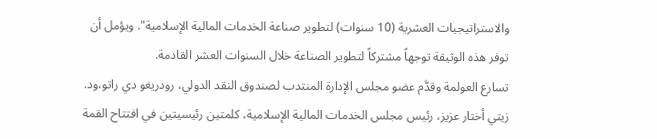والاستراتيجيات العشرية (10 سنوات) لتطوير صناعة الخدمات المالية الإسلامية". ويؤمل أن توفر هذه الوثيقة توجهاً مشتركاً لتطوير الصناعة خلال السنوات العشر القادمة.
تسارع العولمة وقدَّم عضو مجلس الإدارة المنتدب لصندوق النقد الدولي، رودريغو دي راتو،ود. زيتي أختار عزيز، رئيس مجلس الخدمات المالية الإسلامية، كلمتين رئيسيتين في افتتاح القمة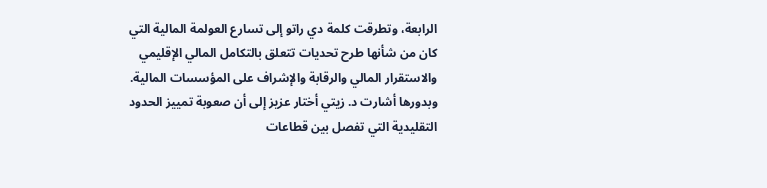الرابعة، وتطرقت كلمة دي راتو إلى تسارع العولمة المالية التي كان من شأنها طرح تحديات تتعلق بالتكامل المالي الإقليمي والاستقرار المالي والرقابة والإشراف على المؤسسات المالية. وبدورها أشارت د. زيتي أختار عزيز إلى أن صعوبة تمييز الحدود التقليدية التي تفصل بين قطاعات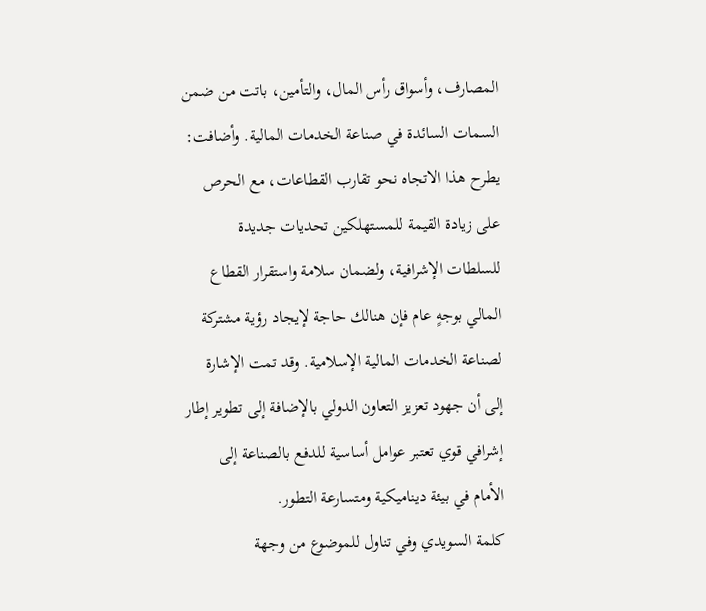المصارف، وأسواق رأس المال، والتأمين، باتت من ضمن السمات السائدة في صناعة الخدمات المالية. وأضافت: يطرح هذا الاتجاه نحو تقارب القطاعات، مع الحرص على زيادة القيمة للمستهلكين تحديات جديدة للسلطات الإشرافية، ولضمان سلامة واستقرار القطاع المالي بوجهٍ عام فإن هنالك حاجة لإيجاد رؤية مشتركة لصناعة الخدمات المالية الإسلامية. وقد تمت الإشارة إلى أن جهود تعزيز التعاون الدولي بالإضافة إلى تطوير إطار إشرافي قوي تعتبر عوامل أساسية للدفع بالصناعة إلى الأمام في بيئة ديناميكية ومتسارعة التطور.
كلمة السويدي وفي تناول للموضوع من وجهة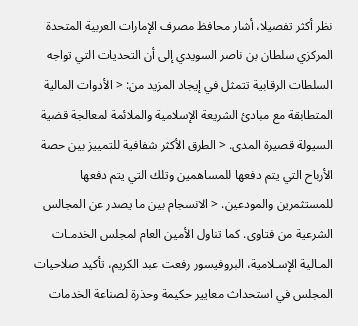نظر أكثر تفصيلا، أشار محافظ مصرف الإمارات العربية المتحدة المركزي سلطان بن ناصر السويدي إلى أن التحديات التي تواجه السلطات الرقابية تتمثل في إيجاد المزيد من: < الأدوات المالية المتطابقة مع مبادئ الشريعة الإسلامية والملائمة لمعالجة قضية السيولة قصيرة المدى. < الطرق الأكثر شفافية للتمييز بين حصة الأرباح التي يتم دفعها للمساهمين وتلك التي يتم دفعها للمستثمرين والمودعين. < الانسجام بين ما يصدر عن المجالس الشرعية من فتاوى. كما تناول الأمين العام لمجلس الخدمـات المـالية الإسـلامية، البروفيسور رفعت عبد الكريم، تأكيد صلاحيات المجلس في استحداث معايير حكيمة وحذرة لصناعة الخدمات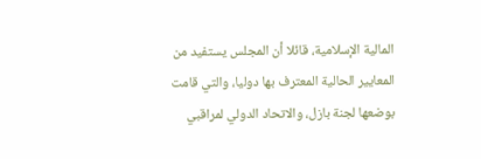المالية الإسلامية، قائلا أن المجلس يستفيد من المعايير الحالية المعترف بها دوليا، والتي قامت بوضعها لجنة بازل، والاتحاد الدولي لمراقبي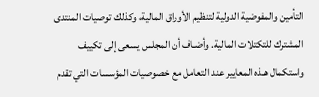التأمين والمفوضية الدولية لتنظيم الأوراق المالية، وكذلك توصيات المنتدى المشترك للتكتلات المالية. وأضـاف أن المجلس يسعى إلى تكييف واستكمال هـذه المعايير عند التعامل مع خصوصيات المؤسسات التي تقدم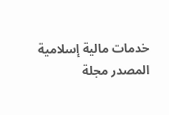خدمات مالية إسلامية
المصدر مجلة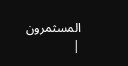المسثمرون
|